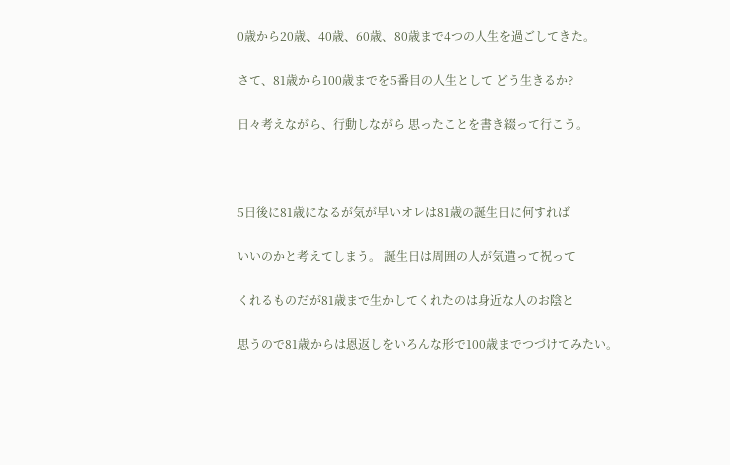0歳から20歳、40歳、60歳、80歳まで4つの人生を過ごしてきた。

さて、81歳から100歳までを5番目の人生として どう生きるか?

日々考えながら、行動しながら 思ったことを書き綴って行こう。



5日後に81歳になるが気が早いオレは81歳の誕生日に何すれば

いいのかと考えてしまう。 誕生日は周囲の人が気遣って祝って

くれるものだが81歳まで生かしてくれたのは身近な人のお陰と

思うので81歳からは恩返しをいろんな形で100歳までつづけてみたい。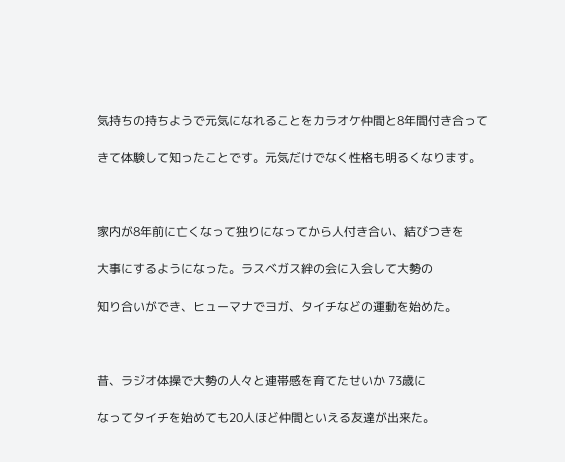気持ちの持ちようで元気になれることをカラオケ仲間と8年間付き合って

きて体験して知ったことです。元気だけでなく性格も明るくなります。



家内が8年前に亡くなって独りになってから人付き合い、結びつきを

大事にするようになった。ラスベガス絆の会に入会して大勢の

知り合いができ、ヒューマナでヨガ、タイチなどの運動を始めた。



昔、ラジオ体操で大勢の人々と連帯感を育てたせいか 73歳に

なってタイチを始めても20人ほど仲間といえる友達が出来た。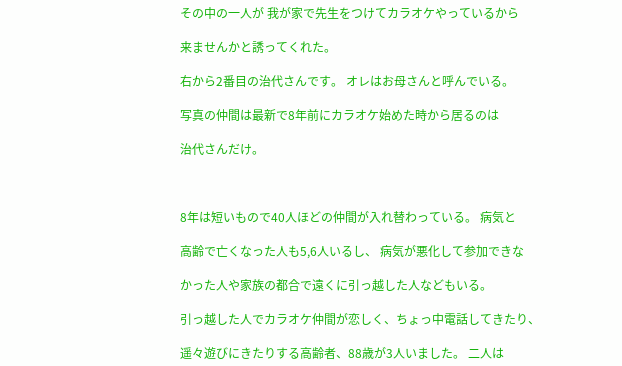その中の一人が 我が家で先生をつけてカラオケやっているから

来ませんかと誘ってくれた。

右から2番目の治代さんです。 オレはお母さんと呼んでいる。

写真の仲間は最新で8年前にカラオケ始めた時から居るのは

治代さんだけ。



8年は短いもので40人ほどの仲間が入れ替わっている。 病気と

高齢で亡くなった人も5,6人いるし、 病気が悪化して参加できな

かった人や家族の都合で遠くに引っ越した人などもいる。

引っ越した人でカラオケ仲間が恋しく、ちょっ中電話してきたり、

遥々遊びにきたりする高齢者、88歳が3人いました。 二人は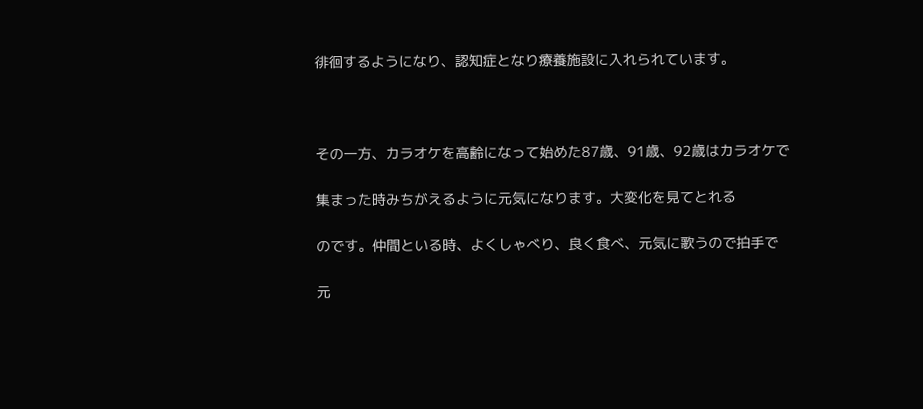徘徊するようになり、認知症となり療養施設に入れられています。



その一方、カラオケを高齢になって始めた87歳、91歳、92歳はカラオケで

集まった時みちがえるように元気になります。大変化を見てとれる

のです。仲間といる時、よくしゃべり、良く食べ、元気に歌うので拍手で

元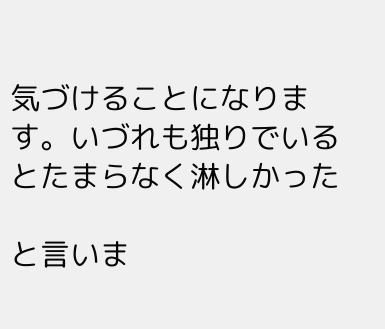気づけることになります。いづれも独りでいるとたまらなく淋しかった

と言いま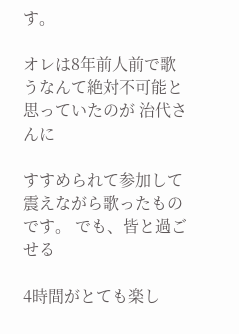す。

オレは8年前人前で歌うなんて絶対不可能と思っていたのが 治代さんに

すすめられて参加して震えながら歌ったものです。 でも、皆と過ごせる

4時間がとても楽し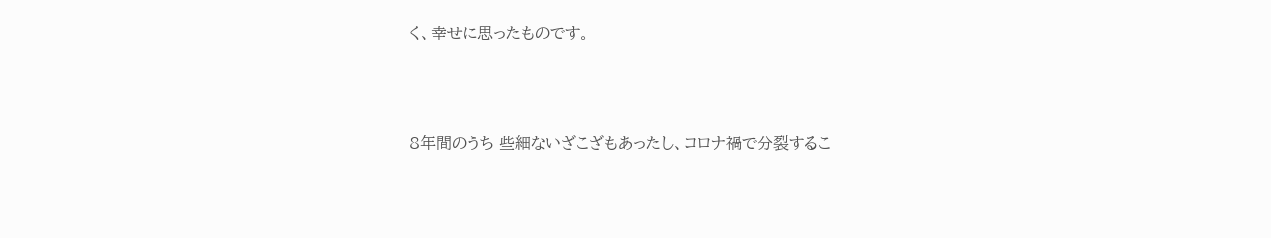く、幸せに思ったものです。



8年間のうち 些細ないざこざもあったし、コロナ禍で分裂するこ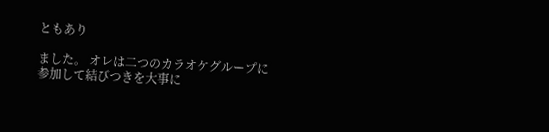ともあり

ました。 オレは二つのカラオケグループに参加して結びつきを大事に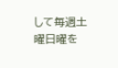して毎週土曜日曜を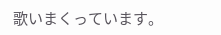歌いまくっています。